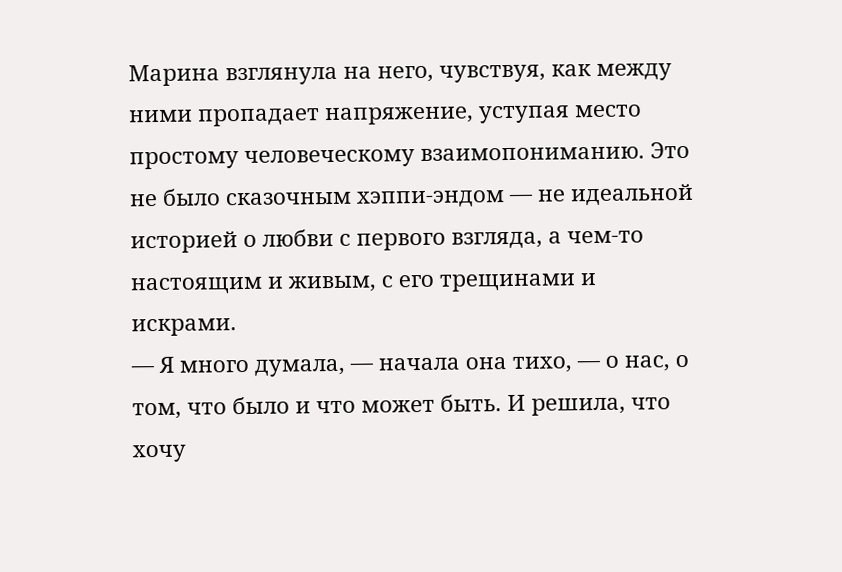Марина взглянула на него, чувствуя, как между ними пропадает напряжение, уступая место простому человеческому взаимопониманию. Это не было сказочным хэппи-эндом — не идеальной историей о любви с первого взгляда, а чем-то настоящим и живым, с его трещинами и искрами.
— Я много думала, — начала она тихо, — о нас, о том, что было и что может быть. И решила, что хочу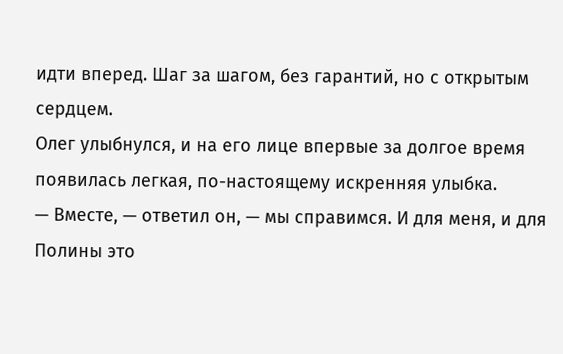идти вперед. Шаг за шагом, без гарантий, но с открытым сердцем.
Олег улыбнулся, и на его лице впервые за долгое время появилась легкая, по-настоящему искренняя улыбка.
— Вместе, — ответил он, — мы справимся. И для меня, и для Полины это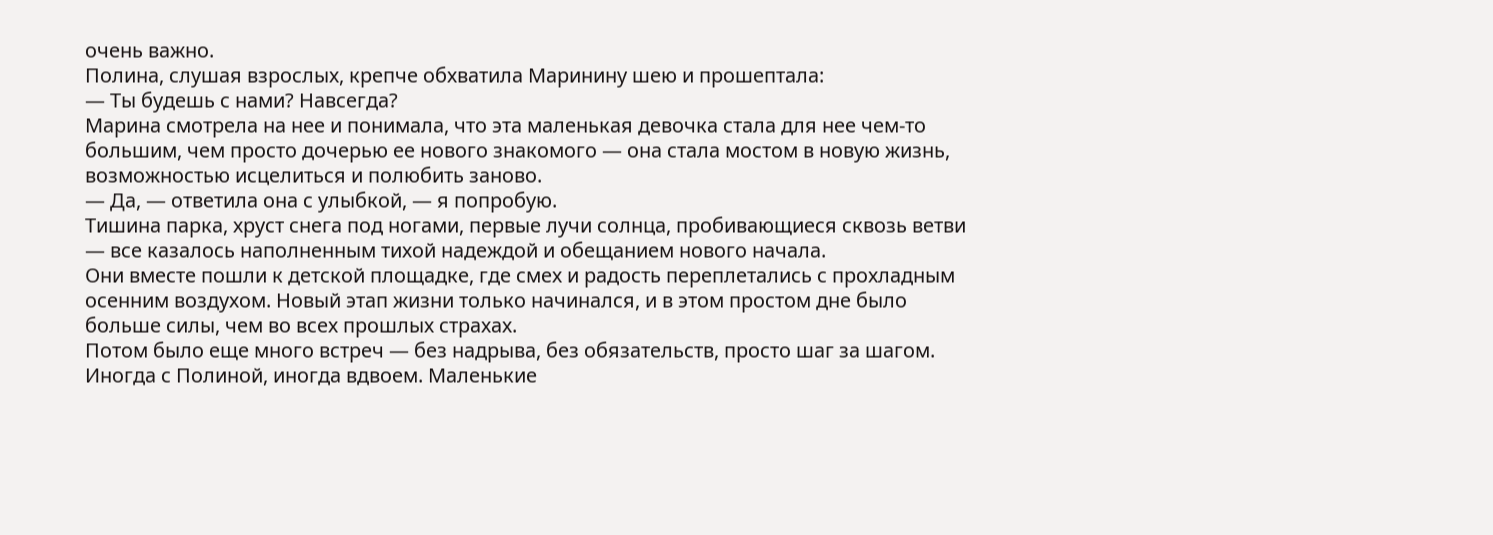очень важно.
Полина, слушая взрослых, крепче обхватила Маринину шею и прошептала:
— Ты будешь с нами? Навсегда?
Марина смотрела на нее и понимала, что эта маленькая девочка стала для нее чем-то большим, чем просто дочерью ее нового знакомого — она стала мостом в новую жизнь, возможностью исцелиться и полюбить заново.
— Да, — ответила она с улыбкой, — я попробую.
Тишина парка, хруст снега под ногами, первые лучи солнца, пробивающиеся сквозь ветви — все казалось наполненным тихой надеждой и обещанием нового начала.
Они вместе пошли к детской площадке, где смех и радость переплетались с прохладным осенним воздухом. Новый этап жизни только начинался, и в этом простом дне было больше силы, чем во всех прошлых страхах.
Потом было еще много встреч — без надрыва, без обязательств, просто шаг за шагом. Иногда с Полиной, иногда вдвоем. Маленькие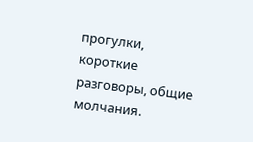прогулки, короткие разговоры, общие молчания.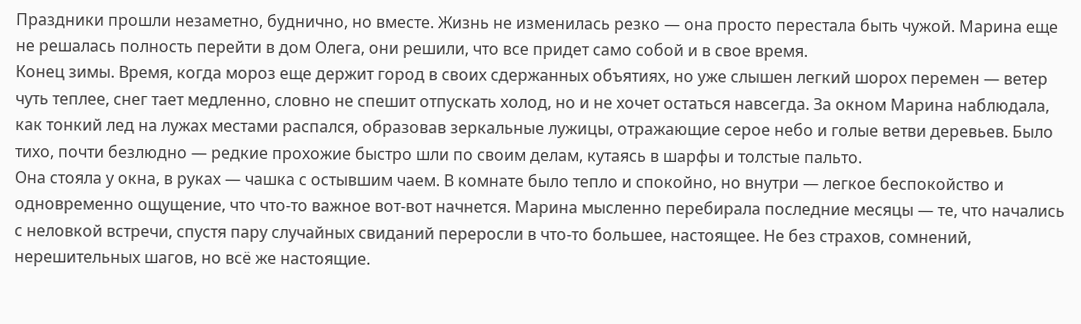Праздники прошли незаметно, буднично, но вместе. Жизнь не изменилась резко — она просто перестала быть чужой. Марина еще не решалась полность перейти в дом Олега, они решили, что все придет само собой и в свое время.
Конец зимы. Время, когда мороз еще держит город в своих сдержанных объятиях, но уже слышен легкий шорох перемен — ветер чуть теплее, снег тает медленно, словно не спешит отпускать холод, но и не хочет остаться навсегда. За окном Марина наблюдала, как тонкий лед на лужах местами распался, образовав зеркальные лужицы, отражающие серое небо и голые ветви деревьев. Было тихо, почти безлюдно — редкие прохожие быстро шли по своим делам, кутаясь в шарфы и толстые пальто.
Она стояла у окна, в руках — чашка с остывшим чаем. В комнате было тепло и спокойно, но внутри — легкое беспокойство и одновременно ощущение, что что-то важное вот-вот начнется. Марина мысленно перебирала последние месяцы — те, что начались с неловкой встречи, спустя пару случайных свиданий переросли в что-то большее, настоящее. Не без страхов, сомнений, нерешительных шагов, но всё же настоящие.